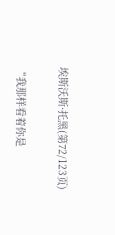埃斯沃斯·托黑(第72/123页)

“我那样看着你是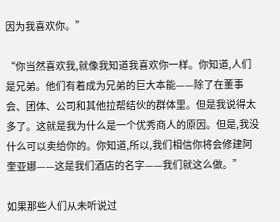因为我喜欢你。”

“你当然喜欢我,就像我知道我喜欢你一样。你知道,人们是兄弟。他们有着成为兄弟的巨大本能——除了在董事会、团体、公司和其他拉帮结伙的群体里。但是我说得太多了。这就是我为什么是一个优秀商人的原因。但是,我没什么可以卖给你的。你知道,所以,我们相信你将会修建阿奎亚娜——这是我们酒店的名字——我们就这么做。”

如果那些人们从未听说过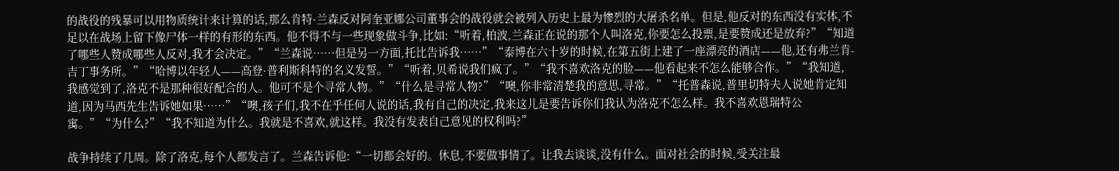的战役的残暴可以用物质统计来计算的话,那么肯特·兰森反对阿奎亚娜公司董事会的战役就会被列入历史上最为惨烈的大屠杀名单。但是,他反对的东西没有实体,不足以在战场上留下像尸体一样的有形的东西。他不得不与一些现象做斗争,比如:“听着,柏波,兰森正在说的那个人叫洛克,你要怎么投票,是要赞成还是放弃?”“知道了哪些人赞成哪些人反对,我才会决定。”“兰森说……但是另一方面,托比告诉我……”“泰博在六十岁的时候,在第五街上建了一座漂亮的酒店——他,还有弗兰肯-吉丁事务所。”“哈博以年轻人——高登·普利斯科特的名义发誓。”“听着,贝希说我们疯了。”“我不喜欢洛克的脸——他看起来不怎么能够合作。”“我知道,我感觉到了,洛克不是那种很好配合的人。他可不是个寻常人物。”“什么是寻常人物?”“噢,你非常清楚我的意思,寻常。”“托普森说,普里切特夫人说她肯定知道,因为马西先生告诉她如果……”“噢,孩子们,我不在乎任何人说的话,我有自己的决定,我来这儿是要告诉你们我认为洛克不怎么样。我不喜欢恩瑞特公寓。”“为什么?”“我不知道为什么。我就是不喜欢,就这样。我没有发表自己意见的权利吗?”

战争持续了几周。除了洛克,每个人都发言了。兰森告诉他:“一切都会好的。休息,不要做事情了。让我去谈谈,没有什么。面对社会的时候,受关注最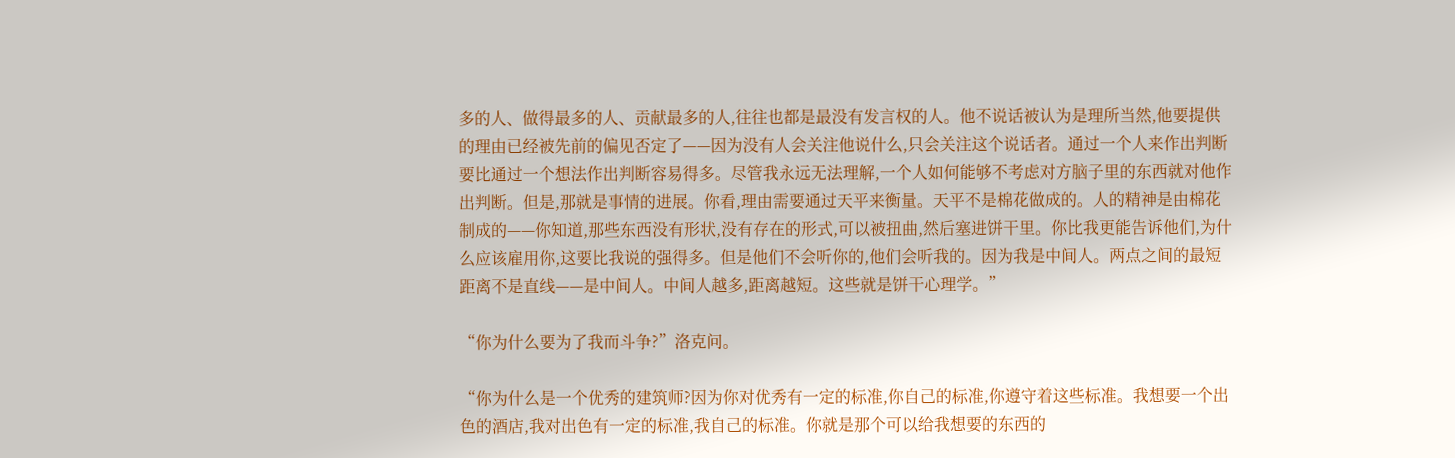多的人、做得最多的人、贡献最多的人,往往也都是最没有发言权的人。他不说话被认为是理所当然,他要提供的理由已经被先前的偏见否定了——因为没有人会关注他说什么,只会关注这个说话者。通过一个人来作出判断要比通过一个想法作出判断容易得多。尽管我永远无法理解,一个人如何能够不考虑对方脑子里的东西就对他作出判断。但是,那就是事情的进展。你看,理由需要通过天平来衡量。天平不是棉花做成的。人的精神是由棉花制成的——你知道,那些东西没有形状,没有存在的形式,可以被扭曲,然后塞进饼干里。你比我更能告诉他们,为什么应该雇用你,这要比我说的强得多。但是他们不会听你的,他们会听我的。因为我是中间人。两点之间的最短距离不是直线——是中间人。中间人越多,距离越短。这些就是饼干心理学。”

“你为什么要为了我而斗争?”洛克问。

“你为什么是一个优秀的建筑师?因为你对优秀有一定的标准,你自己的标准,你遵守着这些标准。我想要一个出色的酒店,我对出色有一定的标准,我自己的标准。你就是那个可以给我想要的东西的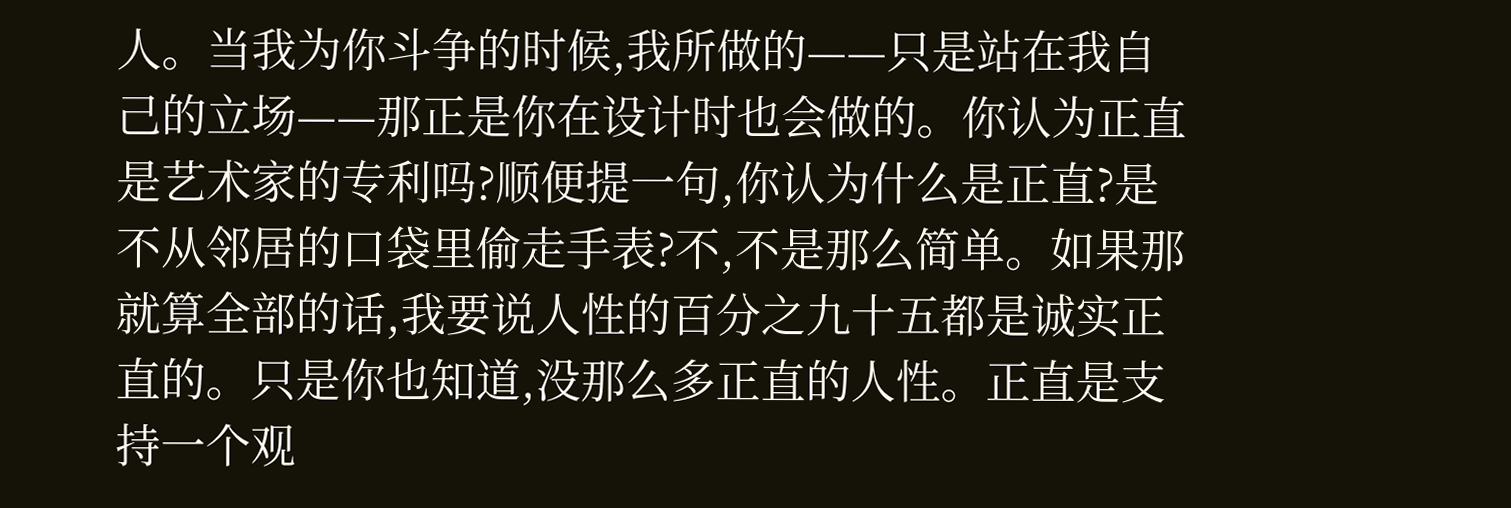人。当我为你斗争的时候,我所做的——只是站在我自己的立场——那正是你在设计时也会做的。你认为正直是艺术家的专利吗?顺便提一句,你认为什么是正直?是不从邻居的口袋里偷走手表?不,不是那么简单。如果那就算全部的话,我要说人性的百分之九十五都是诚实正直的。只是你也知道,没那么多正直的人性。正直是支持一个观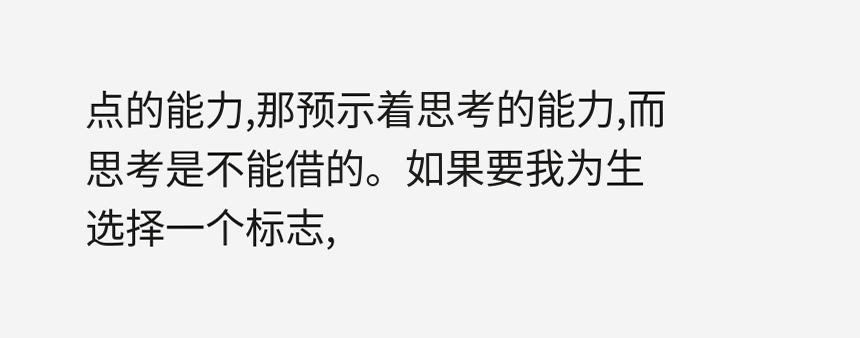点的能力,那预示着思考的能力,而思考是不能借的。如果要我为生选择一个标志,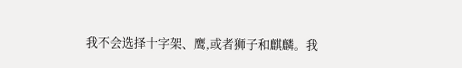我不会选择十字架、鹰,或者狮子和麒麟。我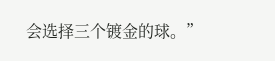会选择三个镀金的球。”